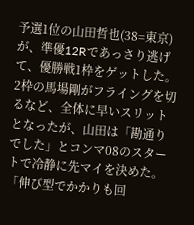予選1位の山田哲也(38=東京)が、準優12Rであっさり逃げて、優勝戦1枠をゲットした。
2枠の馬場剛がフライングを切るなど、全体に早いスリットとなったが、山田は「勘通りでした」とコンマ08のスタートで冷静に先マイを決めた。「伸び型でかかりも回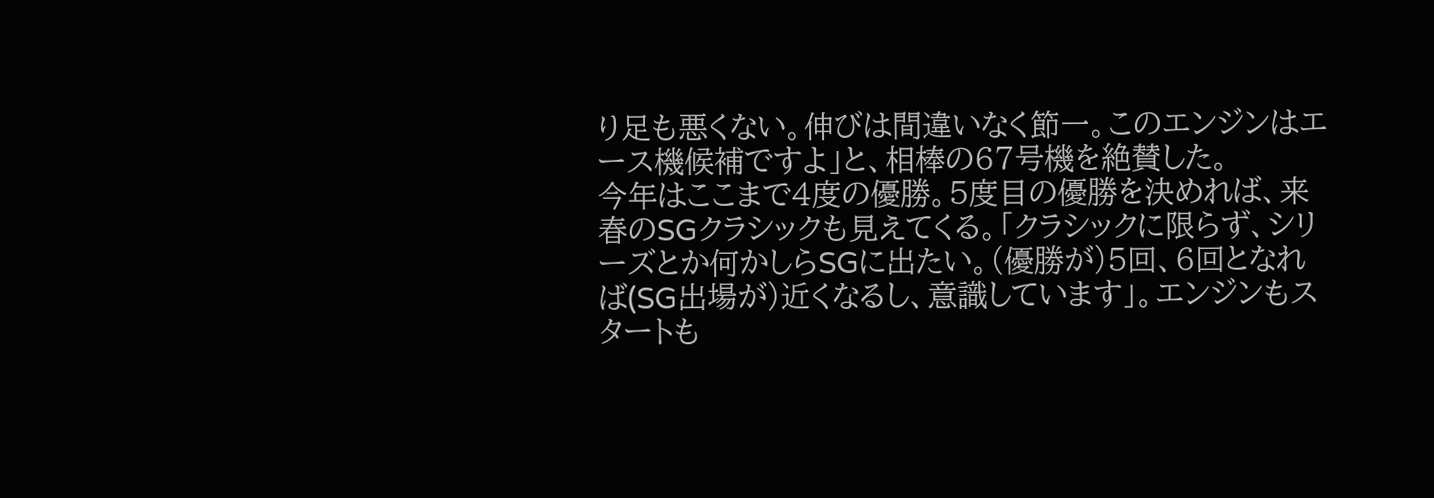り足も悪くない。伸びは間違いなく節一。このエンジンはエース機候補ですよ」と、相棒の67号機を絶賛した。
今年はここまで4度の優勝。5度目の優勝を決めれば、来春のSGクラシックも見えてくる。「クラシックに限らず、シリーズとか何かしらSGに出たい。(優勝が)5回、6回となれば(SG出場が)近くなるし、意識しています」。エンジンもスタートも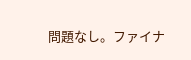問題なし。ファイナ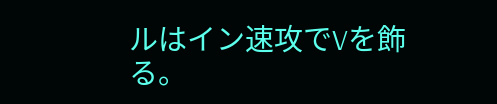ルはイン速攻でVを飾る。